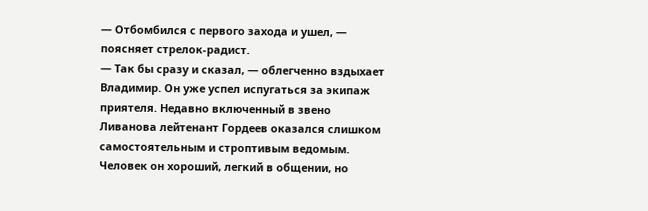— Отбомбился с первого захода и ушел, — поясняет стрелок-радист.
— Так бы сразу и сказал, — облегченно вздыхает Владимир. Он уже успел испугаться за экипаж приятеля. Недавно включенный в звено Ливанова лейтенант Гордеев оказался слишком самостоятельным и строптивым ведомым. Человек он хороший, легкий в общении, но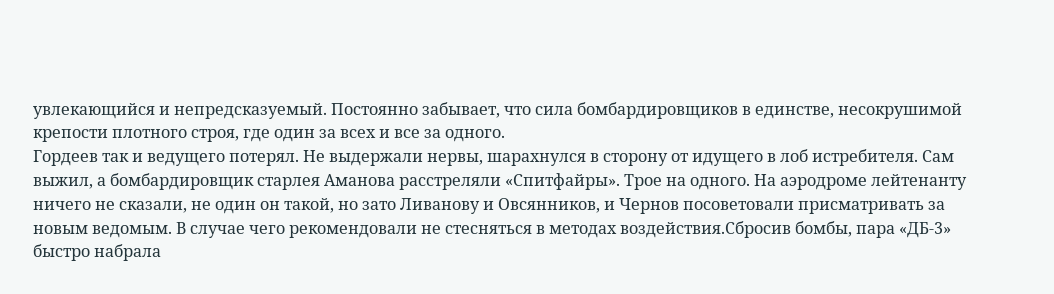увлекающийся и непредсказуемый. Постоянно забывает, что сила бомбардировщиков в единстве, несокрушимой крепости плотного строя, где один за всех и все за одного.
Гордеев так и ведущего потерял. Не выдержали нервы, шарахнулся в сторону от идущего в лоб истребителя. Сам выжил, а бомбардировщик старлея Аманова расстреляли «Спитфайры». Трое на одного. На аэродроме лейтенанту ничего не сказали, не один он такой, но зато Ливанову и Овсянников, и Чернов посоветовали присматривать за новым ведомым. В случае чего рекомендовали не стесняться в методах воздействия.Сбросив бомбы, пара «ДБ-3» быстро набрала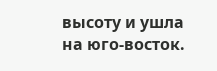высоту и ушла на юго-восток.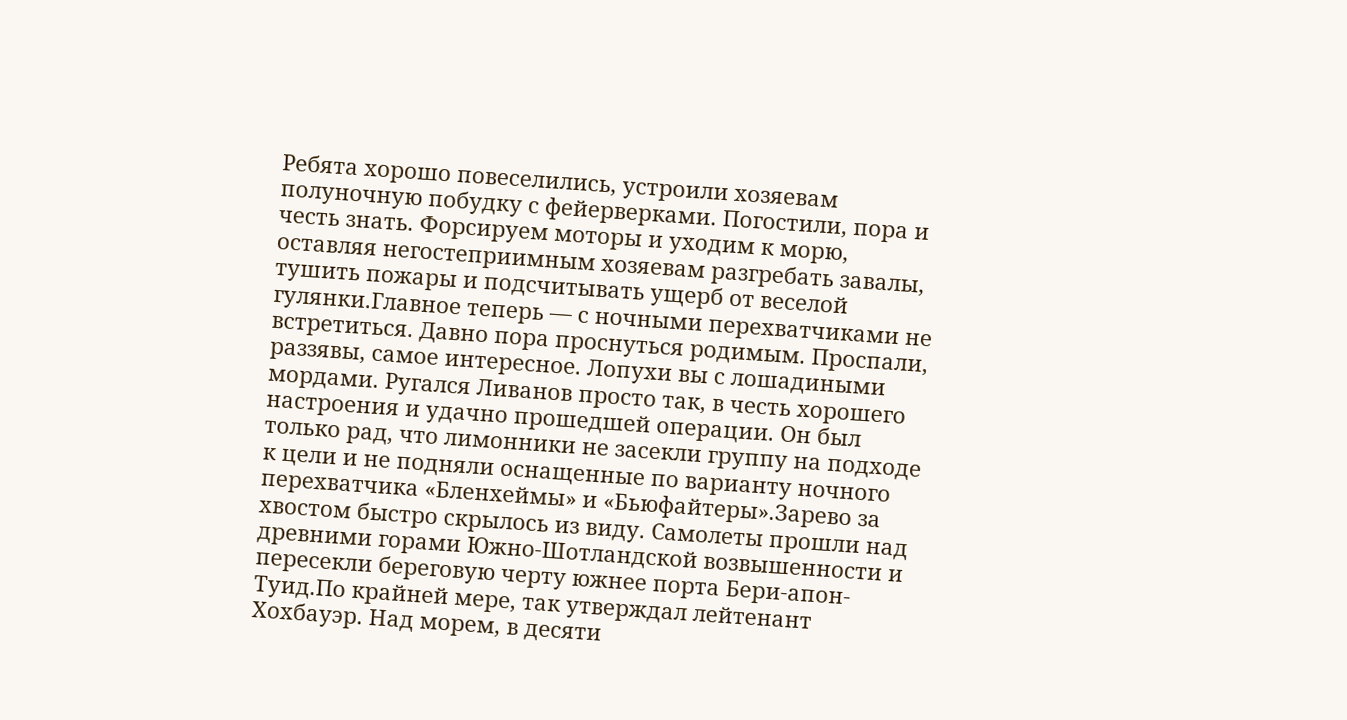Ребята хорошо повеселились, устроили хозяевам полуночную побудку с фейерверками. Погостили, пора и честь знать. Форсируем моторы и уходим к морю, оставляя негостеприимным хозяевам разгребать завалы, тушить пожары и подсчитывать ущерб от веселой гулянки.Главное теперь — с ночными перехватчиками не встретиться. Давно пора проснуться родимым. Проспали, раззявы, самое интересное. Лопухи вы с лошадиными мордами. Ругался Ливанов просто так, в честь хорошего настроения и удачно прошедшей операции. Он был только рад, что лимонники не засекли группу на подходе к цели и не подняли оснащенные по варианту ночного перехватчика «Бленхеймы» и «Бьюфайтеры».Зарево за хвостом быстро скрылось из виду. Самолеты прошли над древними горами Южно-Шотландской возвышенности и пересекли береговую черту южнее порта Бери-апон-Туид.По крайней мере, так утверждал лейтенант Хохбауэр. Над морем, в десяти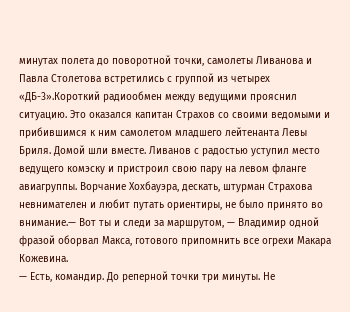минутах полета до поворотной точки, самолеты Ливанова и Павла Столетова встретились с группой из четырех «ДБ-3».Короткий радиообмен между ведущими прояснил ситуацию. Это оказался капитан Страхов со своими ведомыми и прибившимся к ним самолетом младшего лейтенанта Левы Бриля. Домой шли вместе. Ливанов с радостью уступил место ведущего комэску и пристроил свою пару на левом фланге авиагруппы. Ворчание Хохбауэра, дескать, штурман Страхова невнимателен и любит путать ориентиры, не было принято во внимание.— Вот ты и следи за маршрутом, — Владимир одной фразой оборвал Макса, готового припомнить все огрехи Макара Кожевина.
— Есть, командир. До реперной точки три минуты. Не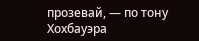прозевай, — по тону Хохбауэра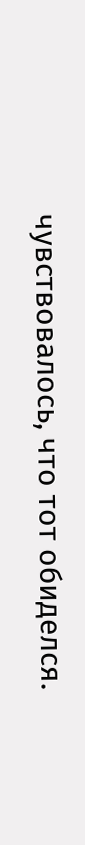чувствовалось, что тот обиделся.